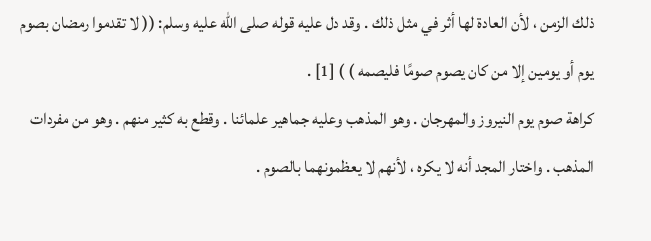ذلك الزمن ، لأن العادة لها أثر في مثل ذلك . وقد دل عليه قوله صلى الله عليه وسلم: (( لا تقدموا رمضان بصوم يوم أو يومين إلا من كان يصوم صومًا فليصمه ) ) [1] .
كراهة صوم يوم النيروز والمهرجان . وهو المذهب وعليه جماهير علمائنا . وقطع به كثير منهم . وهو من مفردات المذهب . واختار المجد أنه لا يكره ، لأنهم لا يعظمونهما بالصوم .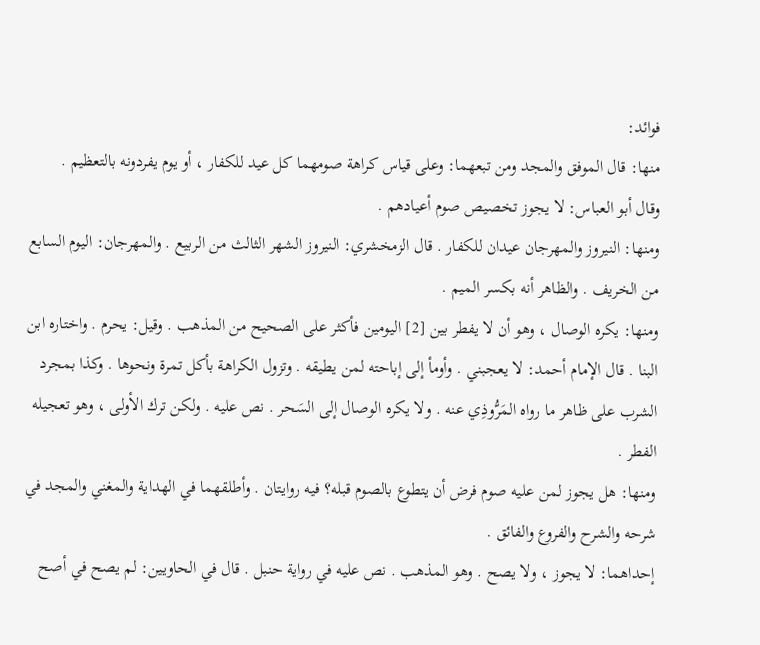فوائد:
منها: قال الموفق والمجد ومن تبعهما: وعلى قياس كراهة صومهما كل عيد للكفار ، أو يوم يفردونه بالتعظيم .
وقال أبو العباس: لا يجوز تخصيص صوم أعيادهم .
ومنها: النيروز والمهرجان عيدان للكفار . قال الزمخشري: النيروز الشهر الثالث من الربيع . والمهرجان: اليوم السابع من الخريف . والظاهر أنه بكسر الميم .
ومنها: يكره الوصال ، وهو أن لا يفطر بين [2] اليومين فأكثر على الصحيح من المذهب . وقيل: يحرم . واختاره ابن البنا . قال الإمام أحمد: لا يعجبني . وأومأ إلى إباحته لمن يطيقه . وتزول الكراهة بأكل تمرة ونحوها . وكذا بمجرد الشرب على ظاهر ما رواه المَرُّوذِي عنه . ولا يكره الوصال إلى السَحر . نص عليه . ولكن ترك الأولى ، وهو تعجيله الفطر .
ومنها: هل يجوز لمن عليه صوم فرض أن يتطوع بالصوم قبله؟ فيه روايتان . وأطلقهما في الهداية والمغني والمجد في شرحه والشرح والفروع والفائق .
إحداهما: لا يجوز ، ولا يصح . وهو المذهب . نص عليه في رواية حنبل . قال في الحاويين: لم يصح في أصح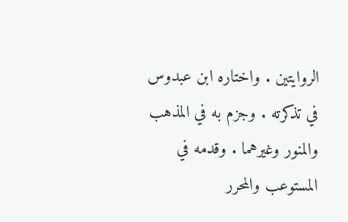الروايتين . واختاره ابن عبدوس في تذكرته . وجزم به في المذهب والمنور وغيرهما . وقدمه في المستوعب والمحرر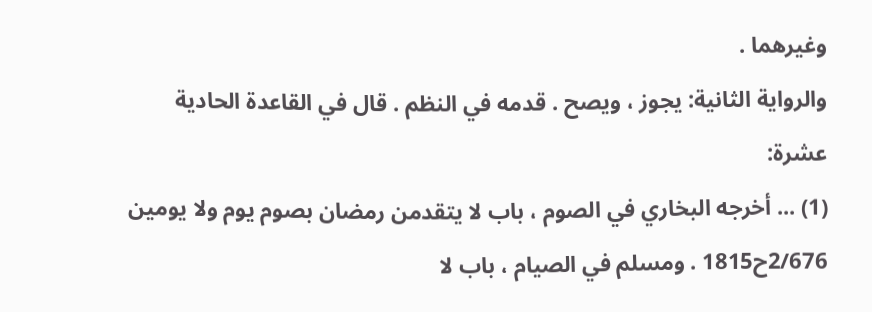وغيرهما .
والرواية الثانية: يجوز ، ويصح . قدمه في النظم . قال في القاعدة الحادية عشرة:
(1) ... أخرجه البخاري في الصوم ، باب لا يتقدمن رمضان بصوم يوم ولا يومين 2/676ح1815 . ومسلم في الصيام ، باب لا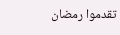تقدموا رمضان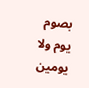بصوم يوم ولا يومين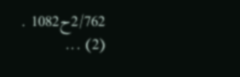2/762ح1082 .
(2) ...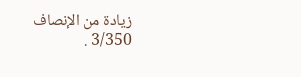زيادة من الإنصاف 3/350 .